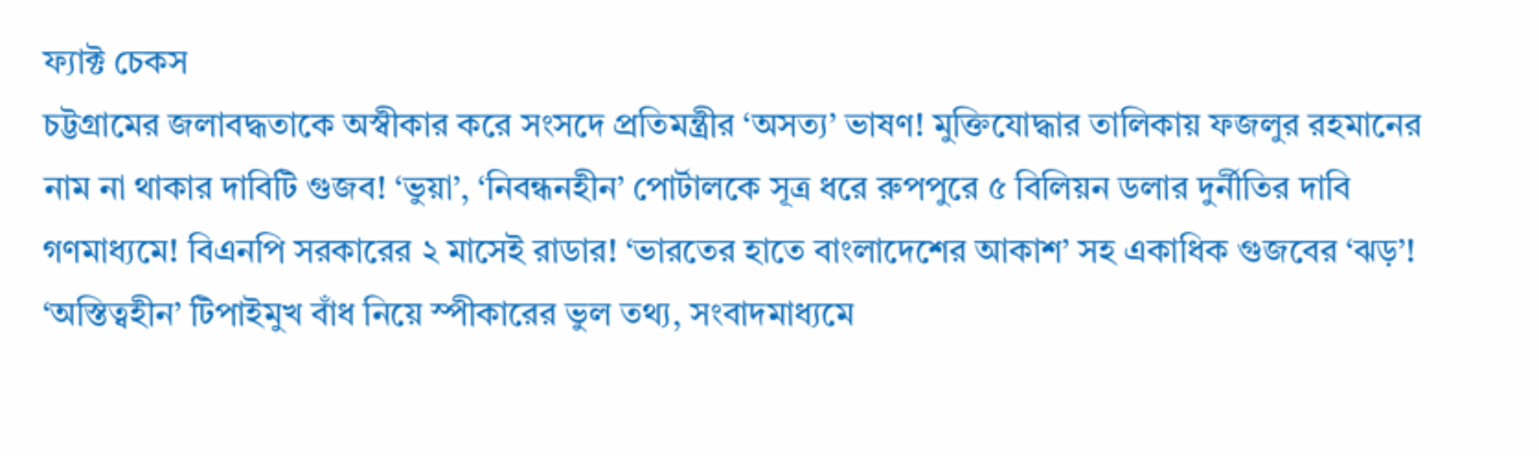ফ্যাক্ট চেকস
চট্টগ্রামের জলাবদ্ধতাকে অস্বীকার করে সংসদে প্রতিমন্ত্রীর ‘অসত্য’ ভাষণ! মুক্তিযোদ্ধার তালিকায় ফজলুর রহমানের নাম না থাকার দাবিটি গুজব! ‘ভুয়া’, ‘নিবন্ধনহীন’ পোর্টালকে সূত্র ধরে রুপপুরে ৫ বিলিয়ন ডলার দুর্নীতির দাবি গণমাধ্যমে! বিএনপি সরকারের ২ মাসেই রাডার! ‘ভারতের হাতে বাংলাদেশের আকাশ’ সহ একাধিক গুজবের ‘ঝড়’! ‘অস্তিত্বহীন’ টিপাইমুখ বাঁধ নিয়ে স্পীকারের ভুল তথ্য, সংবাদমাধ্যমে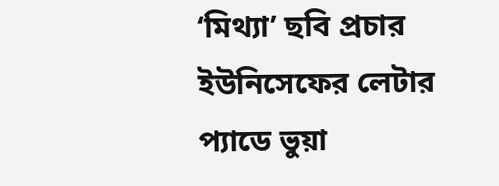‘মিথ্যা’ ছবি প্রচার ইউনিসেফের লেটার প্যাডে ভুয়া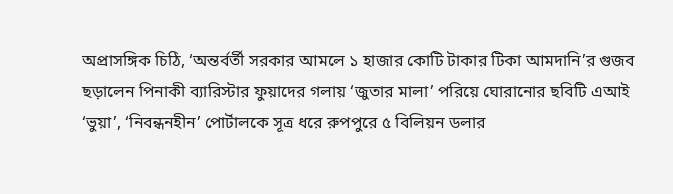অপ্রাসঙ্গিক চিঠি, ‘অন্তর্বর্তী সরকার আমলে ১ হাজার কোটি টাকার টিকা আমদানি’র গুজব ছড়ালেন পিনাকী ব্যারিস্টার ফুয়াদের গলায় ‘জুতার মালা’ পরিয়ে ঘোরানোর ছবিটি এআই
‘ভুয়া’, ‘নিবন্ধনহীন’ পোর্টালকে সূত্র ধরে রুপপুরে ৫ বিলিয়ন ডলার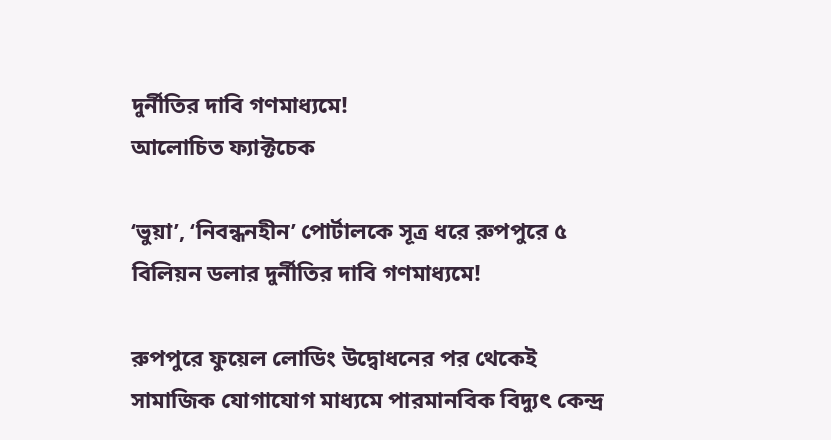দুর্নীতির দাবি গণমাধ্যমে!
আলোচিত ফ্যাক্টচেক

‘ভুয়া’, ‘নিবন্ধনহীন’ পোর্টালকে সূত্র ধরে রুপপুরে ৫ বিলিয়ন ডলার দুর্নীতির দাবি গণমাধ্যমে!

রুপপুরে ফুয়েল লোডিং উদ্বোধনের পর থেকেই সামাজিক যোগাযোগ মাধ্যমে পারমানবিক বিদ্যুৎ কেন্দ্র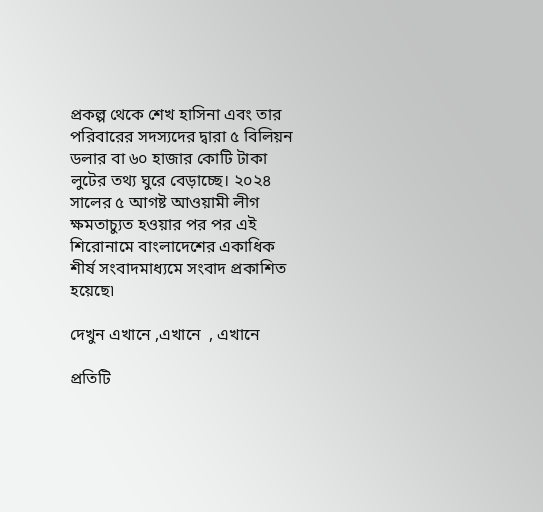প্রকল্প থেকে শেখ হাসিনা এবং তার পরিবারের সদস্যদের দ্বারা ৫ বিলিয়ন ডলার বা ৬০ হাজার কোটি টাকা লুটের তথ্য ঘুরে বেড়াচ্ছে। ২০২৪ সালের ৫ আগষ্ট আওয়ামী লীগ ক্ষমতাচ্যুত হওয়ার পর পর এই শিরোনামে বাংলাদেশের একাধিক শীর্ষ সংবাদমাধ্যমে সংবাদ প্রকাশিত হয়েছে৷

দেখুন এখানে ,এখানে  , এখানে

প্রতিটি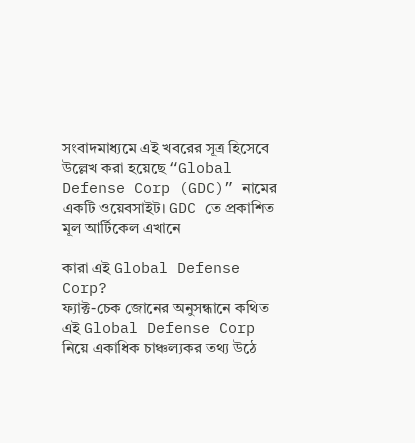সংবাদমাধ্যমে এই খবরের সূত্র হিসেবে উল্লেখ করা হয়েছে “Global Defense Corp (GDC)” নামের একটি ওয়েবসাইট। GDC তে প্রকাশিত মূল আর্টিকেল এখানে

কারা এই Global Defense Corp?
ফ্যাক্ট-চেক জোনের অনুসন্ধানে কথিত এই Global Defense Corp নিয়ে একাধিক চাঞ্চল্যকর তথ্য উঠে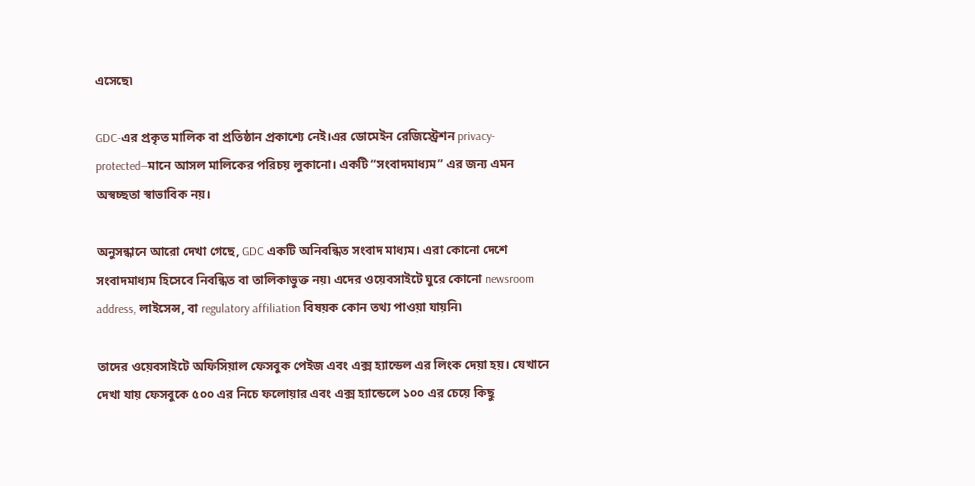এসেছে৷

GDC-এর প্রকৃত মালিক বা প্রতিষ্ঠান প্রকাশ্যে নেই।এর ডোমেইন রেজিস্ট্রেশন privacy-protected—মানে আসল মালিকের পরিচয় লুকানো। একটি “সংবাদমাধ্যম” এর জন্য এমন অস্বচ্ছতা স্বাভাবিক নয়।

অনুসন্ধানে আরো দেখা গেছে, GDC একটি অনিবন্ধিত সংবাদ মাধ্যম। এরা কোনো দেশে সংবাদমাধ্যম হিসেবে নিবন্ধিত বা তালিকাভুক্ত নয়৷ এদের ওয়েবসাইটে ঘুরে কোনো newsroom address, লাইসেন্স, বা regulatory affiliation বিষয়ক কোন তথ্য পাওয়া যায়নি৷

তাদের ওয়েবসাইটে অফিসিয়াল ফেসবুক পেইজ এবং এক্স হ্যান্ডেল এর লিংক দেয়া হয়। যেখানে দেখা যায় ফেসবুকে ৫০০ এর নিচে ফলোয়ার এবং এক্স হ্যান্ডেলে ১০০ এর চেয়ে কিছু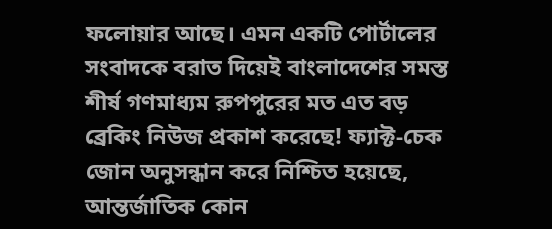ফলোয়ার আছে। এমন একটি পোর্টালের সংবাদকে বরাত দিয়েই বাংলাদেশের সমস্ত শীর্ষ গণমাধ্যম রুপপুরের মত এত বড় ব্রেকিং নিউজ প্রকাশ করেছে! ফ্যাক্ট-চেক জোন অনুসন্ধান করে নিশ্চিত হয়েছে, আন্তর্জাতিক কোন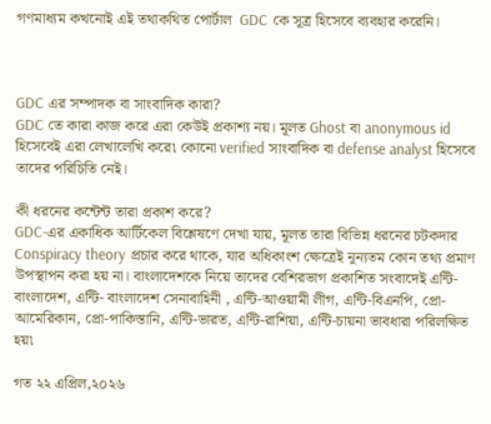গণমাধ্যম কখনোই এই তথাকথিত পোর্টাল  GDC কে সূত্র হিসেবে ব্যবহার করেনি।



GDC এর সম্পাদক বা সাংবাদিক কারা?
GDC তে কারা কাজ করে এরা কেউই প্রকাশ্য নয়। মূলত Ghost বা anonymous id হিসেবেই এরা লেখালেখি করে৷ কোনো verified সাংবাদিক বা defense analyst হিসেবে তাদের পরিচিতি নেই।

কী ধরনের কন্টেন্ট তারা প্রকাশ করে?
GDC-এর একাধিক আর্টিকেল বিশ্লেষণে দেখা যায়, মূলত তারা বিভিন্ন ধরনের চটকদার Conspiracy theory প্রচার করে থাকে, যার অধিকাংশ ক্ষেত্রেই নূন্যতম কোন তথ্য প্রমাণ উপস্থাপন করা হয় না। বাংলাদেশকে নিয়ে তাদের বেশিরভাগ প্রকাশিত সংবাদেই এন্টি-বাংলাদেশ, এন্টি- বাংলাদেশ সেনাবাহিনী , এন্টি-আওয়ামী লীগ, এন্টি-বিএনপি, প্রো-আমেরিকান, প্রো-পাকিস্তানি, এন্টি-ভারত, এন্টি-রাশিয়া, এন্টি-চায়না ভাবধারা পরিলক্ষিত হয়৷

গত ২২ এপ্রিল,২০২৬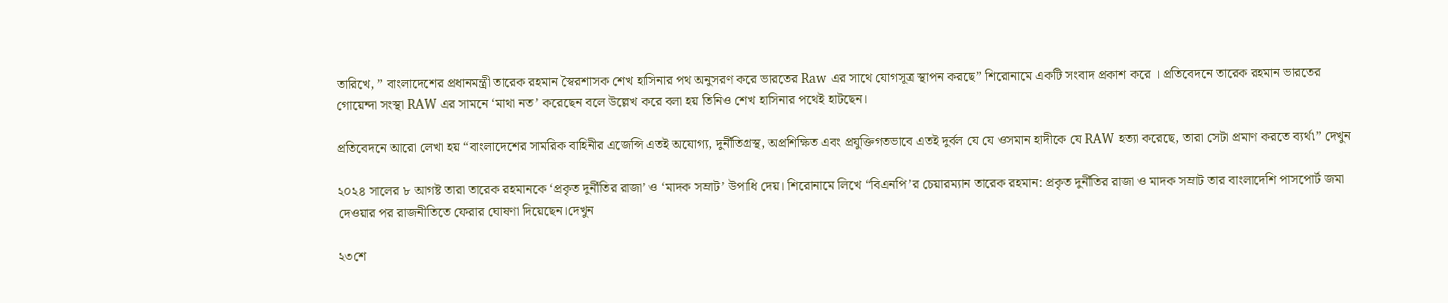তারিখে, ” বাংলাদেশের প্রধানমন্ত্রী তারেক রহমান স্বৈরশাসক শেখ হাসিনার পথ অনুসরণ করে ভারতের Raw এর সাথে যোগসূত্র স্থাপন করছে” শিরোনামে একটি সংবাদ প্রকাশ করে । প্রতিবেদনে তারেক রহমান ভারতের গোয়েন্দা সংস্থা RAW এর সামনে ‘মাথা নত’ করেছেন বলে উল্লেখ করে বলা হয় তিনিও শেখ হাসিনার পথেই হাটছেন।

প্রতিবেদনে আরো লেখা হয় “বাংলাদেশের সামরিক বাহিনীর এজেন্সি এতই অযোগ্য, দুর্নীতিগ্রস্থ, অপ্রশিক্ষিত এবং প্রযুক্তিগতভাবে এতই দুর্বল যে যে ওসমান হাদীকে যে RAW হত্যা করেছে, তারা সেটা প্রমাণ করতে ব্যর্থ৷” দেখুন

২০২৪ সালের ৮ আগষ্ট তারা তারেক রহমানকে ‘প্রকৃত দুর্নীতির রাজা’ ও ‘মাদক সম্রাট’ উপাধি দেয়। শিরোনামে লিখে “বিএনপি’র চেয়ারম্যান তারেক রহমান: প্রকৃত দুর্নীতির রাজা ও মাদক সম্রাট তার বাংলাদেশি পাসপোর্ট জমা দেওয়ার পর রাজনীতিতে ফেরার ঘোষণা দিয়েছেন।দেখুন

২৩শে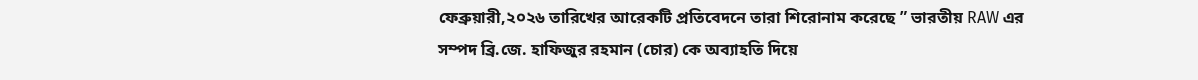ফেব্রুয়ারী,২০২৬ তারিখের আরেকটি প্রতিবেদনে তারা শিরোনাম করেছে ” ভারতীয় RAW এর সম্পদ ব্রি.জে. হাফিজুর রহমান (চোর) কে অব্যাহতি দিয়ে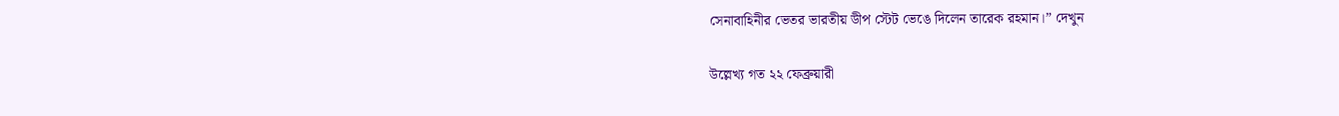সেনাবাহিনীর ভেতর ভারতীয় ডীপ স্টেট ভেঙে দিলেন তারেক রহমান।” দেখুন

উল্লেখ্য গত ২২ ফেব্রুয়ারী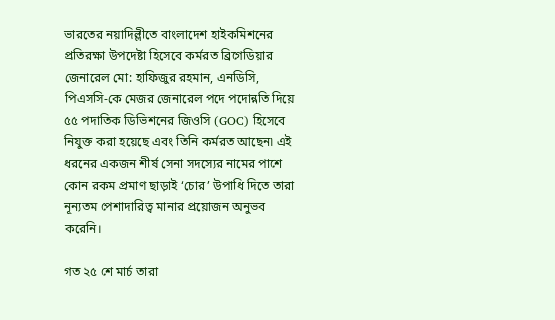ভারতের নয়াদিল্লীতে বাংলাদেশ হাইকমিশনের প্রতিরক্ষা উপদেষ্টা হিসেবে কর্মরত ব্রিগেডিয়ার জেনারেল মো: হাফিজুর রহমান, এনডিসি, পিএসসি-কে মেজর জেনারেল পদে পদোন্নতি দিয়ে ৫৫ পদাতিক ডিভিশনের জিওসি (GOC) হিসেবে নিযুক্ত করা হয়েছে এবং তিনি কর্মরত আছেন৷ এই ধরনের একজন শীর্ষ সেনা সদস্যের নামের পাশে কোন রকম প্রমাণ ছাড়াই ‘চোর’ উপাধি দিতে তারা নূন্যতম পেশাদারিত্ব মানার প্রয়োজন অনুভব করেনি।

গত ২৫ শে মার্চ তারা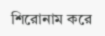শিরোনাম করে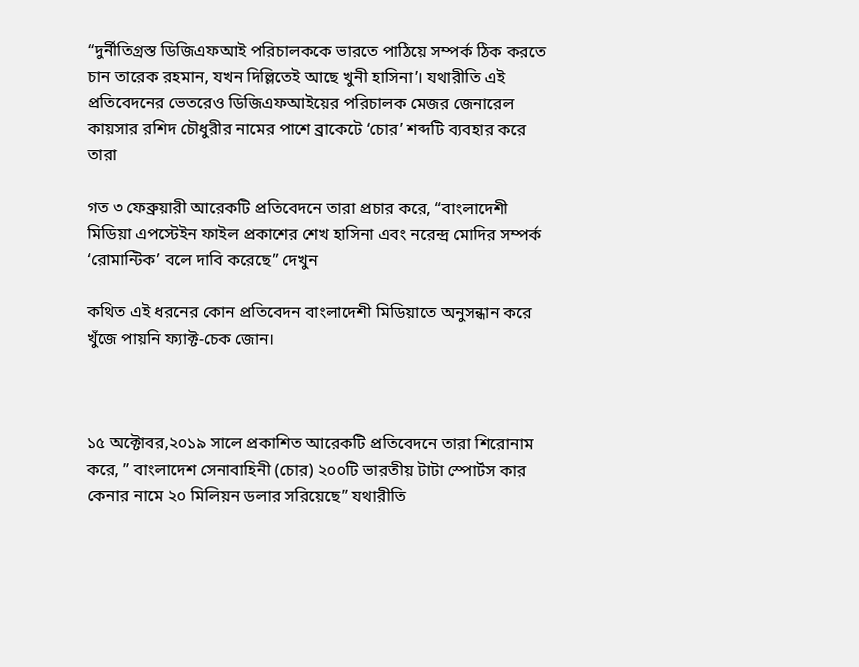“দুর্নীতিগ্রস্ত ডিজিএফআই পরিচালককে ভারতে পাঠিয়ে সম্পর্ক ঠিক করতে চান তারেক রহমান, যখন দিল্লিতেই আছে খুনী হাসিনা’। যথারীতি এই প্রতিবেদনের ভেতরেও ডিজিএফআইয়ের পরিচালক মেজর জেনারেল কায়সার রশিদ চৌধুরীর নামের পাশে ব্রাকেটে ‘চোর’ শব্দটি ব্যবহার করে তারা

গত ৩ ফেব্রুয়ারী আরেকটি প্রতিবেদনে তারা প্রচার করে, “বাংলাদেশী মিডিয়া এপস্টেইন ফাইল প্রকাশের শেখ হাসিনা এবং নরেন্দ্র মোদির সম্পর্ক ‘রোমান্টিক’ বলে দাবি করেছে” দেখুন

কথিত এই ধরনের কোন প্রতিবেদন বাংলাদেশী মিডিয়াতে অনুসন্ধান করে খুঁজে পায়নি ফ্যাক্ট-চেক জোন।



১৫ অক্টোবর,২০১৯ সালে প্রকাশিত আরেকটি প্রতিবেদনে তারা শিরোনাম করে, ” বাংলাদেশ সেনাবাহিনী (চোর) ২০০টি ভারতীয় টাটা স্পোর্টস কার কেনার নামে ২০ মিলিয়ন ডলার সরিয়েছে” যথারীতি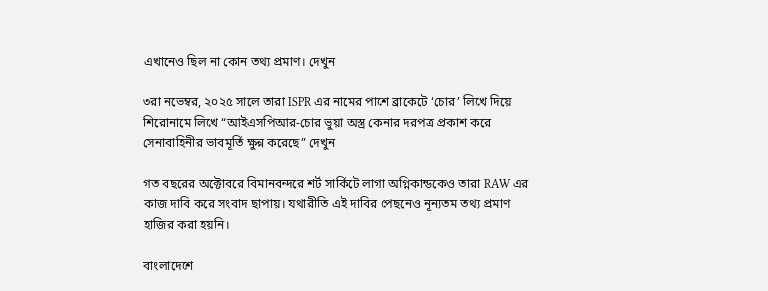এখানেও ছিল না কোন তথ্য প্রমাণ। দেখুন

৩রা নভেম্বর, ২০২৫ সালে তারা ISPR এর নামের পাশে ব্রাকেটে ‘চোর’ লিখে দিয়ে শিরোনামে লিখে “আইএসপিআর-চোর ভুয়া অস্ত্র কেনার দরপত্র প্রকাশ করে সেনাবাহিনীর ভাবমূর্তি ক্ষুন্ন করেছে” দেখুন

গত বছরের অক্টোবরে বিমানবন্দরে শর্ট সার্কিটে লাগা অগ্নিকান্ডকেও তারা RAW এর কাজ দাবি করে সংবাদ ছাপায়। যথারীতি এই দাবির পেছনেও নূন্যতম তথ্য প্রমাণ হাজির করা হয়নি।

বাংলাদেশে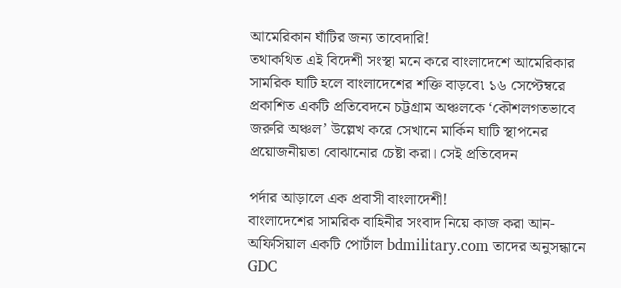আমেরিকান ঘাঁটির জন্য তাবেদারি!
তথাকথিত এই বিদেশী সংস্থা মনে করে বাংলাদেশে আমেরিকার সামরিক ঘাটি হলে বাংলাদেশের শক্তি বাড়বে৷ ১৬ সেপ্টেম্বরে প্রকাশিত একটি প্রতিবেদনে চট্টগ্রাম অঞ্চলকে ‘কৌশলগতভাবে জরুরি অঞ্চল’ উল্লেখ করে সেখানে মার্কিন ঘাটি স্থাপনের প্রয়োজনীয়তা বোঝানোর চেষ্টা করা। সেই প্রতিবেদন

পর্দার আড়ালে এক প্রবাসী বাংলাদেশী!
বাংলাদেশের সামরিক বাহিনীর সংবাদ নিয়ে কাজ করা আন-অফিসিয়াল একটি পোর্টাল bdmilitary.com তাদের অনুসন্ধানে GDC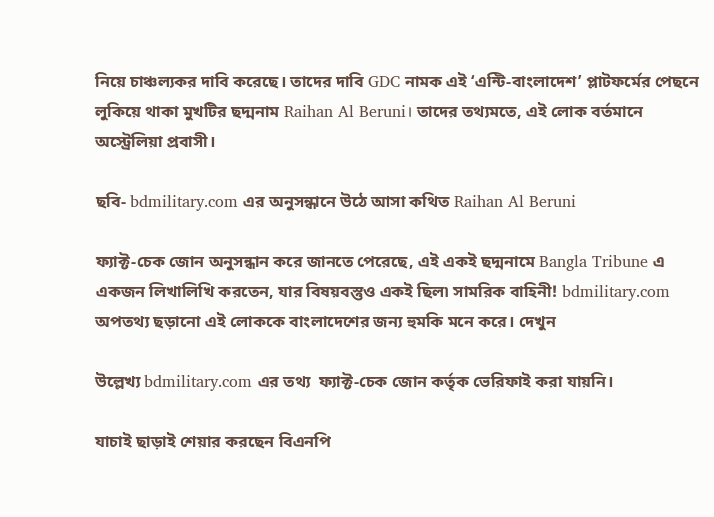নিয়ে চাঞ্চল্যকর দাবি করেছে। তাদের দাবি GDC নামক এই ‘এন্টি-বাংলাদেশ’ প্লাটফর্মের পেছনে লুকিয়ে থাকা মুখটির ছদ্মনাম Raihan Al Beruni। তাদের তথ্যমতে, এই লোক বর্তমানে অস্ট্রেলিয়া প্রবাসী।

ছবি- bdmilitary.com এর অনুসন্ধানে উঠে আসা কথিত Raihan Al Beruni

ফ্যাক্ট-চেক জোন অনুসন্ধান করে জানতে পেরেছে, এই একই ছদ্মনামে Bangla Tribune এ একজন লিখালিখি করতেন, যার বিষয়বস্তুও একই ছিল৷ সামরিক বাহিনী! bdmilitary.com অপতথ্য ছড়ানো এই লোককে বাংলাদেশের জন্য হুমকি মনে করে। দেখুন

উল্লেখ্য bdmilitary.com এর তথ্য  ফ্যাক্ট-চেক জোন কর্তৃক ভেরিফাই করা যায়নি।

যাচাই ছাড়াই শেয়ার করছেন বিএনপি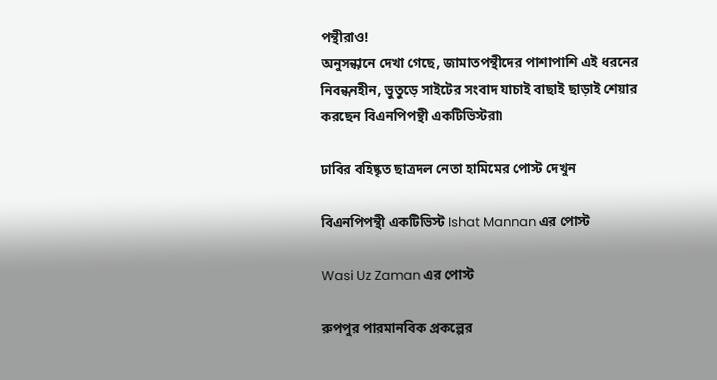পন্থীরাও!
অনুসন্ধানে দেখা গেছে, জামাতপন্থীদের পাশাপাশি এই ধরনের নিবন্ধনহীন, ভুতুড়ে সাইটের সংবাদ যাচাই বাছাই ছাড়াই শেয়ার করছেন বিএনপিপন্থী একটিভিস্টরা৷

ঢাবির বহিষ্কৃত ছাত্রদল নেতা হামিমের পোস্ট দেখুন

বিএনপিপন্থী একটিভিস্ট Ishat Mannan এর পোস্ট

Wasi Uz Zaman এর পোস্ট

রুপপুর পারমানবিক প্রকল্পের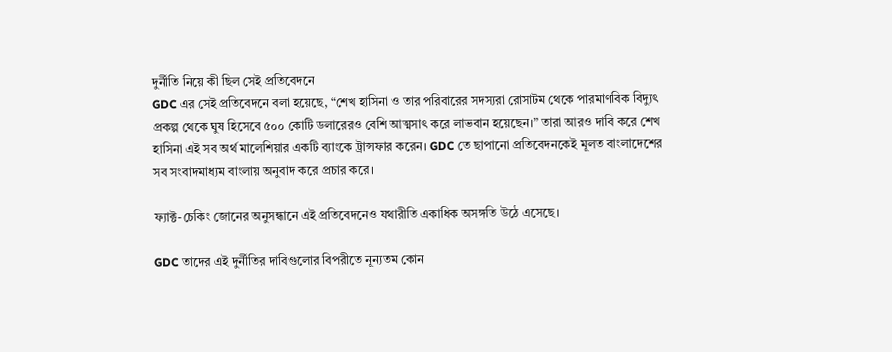দুর্নীতি নিয়ে কী ছিল সেই প্রতিবেদনে
GDC এর সেই প্রতিবেদনে বলা হয়েছে, “শেখ হাসিনা ও তার পরিবারের সদস্যরা রোসাটম থেকে পারমাণবিক বিদ্যুৎ প্রকল্প থেকে ঘুষ হিসেবে ৫০০ কোটি ডলারেরও বেশি আত্মসাৎ করে লাভবান হয়েছেন।” তারা আরও দাবি করে শেখ হাসিনা এই সব অর্থ মালেশিয়ার একটি ব্যাংকে ট্রান্সফার করেন। GDC তে ছাপানো প্রতিবেদনকেই মূলত বাংলাদেশের সব সংবাদমাধ্যম বাংলায় অনুবাদ করে প্রচার করে।

ফ্যাক্ট-চেকিং জোনের অনুসন্ধানে এই প্রতিবেদনেও যথারীতি একাধিক অসঙ্গতি উঠে এসেছে।

GDC তাদের এই দুর্নীতির দাবিগুলোর বিপরীতে নূন্যতম কোন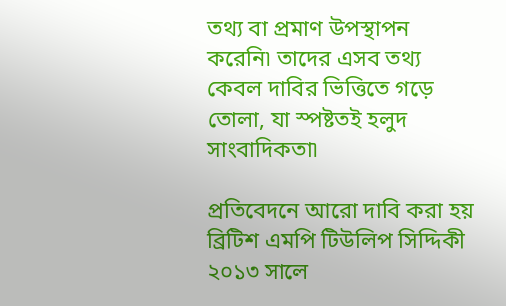তথ্য বা প্রমাণ উপস্থাপন করেনি৷ তাদের এসব তথ্য কেবল দাবির ভিত্তিতে গড়ে তোলা, যা স্পষ্টতই হলুদ সাংবাদিকতা৷

প্রতিবেদনে আরো দাবি করা হয় ব্রিটিশ এমপি টিউলিপ সিদ্দিকী ২০১৩ সালে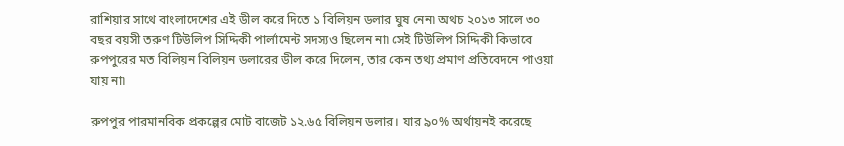রাশিয়ার সাথে বাংলাদেশের এই ডীল করে দিতে ১ বিলিয়ন ডলার ঘুষ নেন৷ অথচ ২০১৩ সালে ৩০ বছর বয়সী তরুণ টিউলিপ সিদ্দিকী পার্লামেন্ট সদস্যও ছিলেন না৷ সেই টিউলিপ সিদ্দিকী কিভাবে রুপপুরের মত বিলিয়ন বিলিয়ন ডলারের ডীল করে দিলেন, তার কেন তথ্য প্রমাণ প্রতিবেদনে পাওয়া যায় না৷

রুপপুর পারমানবিক প্রকল্পের মোট বাজেট ১২.৬৫ বিলিয়ন ডলার। যার ৯০% অর্থায়নই করেছে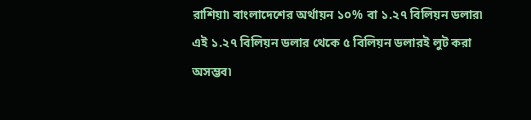রাশিয়া৷ বাংলাদেশের অর্থায়ন ১০% বা ১.২৭ বিলিয়ন ডলার৷ এই ১.২৭ বিলিয়ন ডলার থেকে ৫ বিলিয়ন ডলারই লুট করা অসম্ভব৷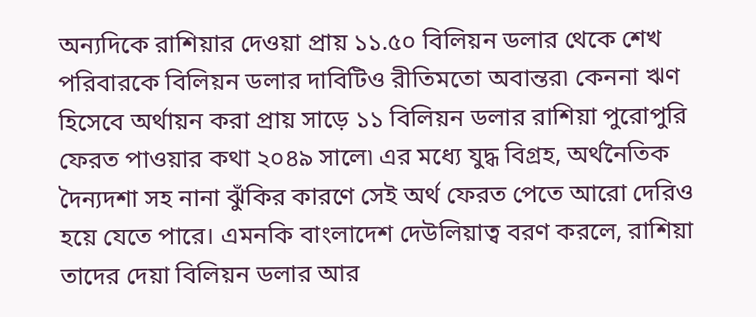অন্যদিকে রাশিয়ার দেওয়া প্রায় ১১.৫০ বিলিয়ন ডলার থেকে শেখ পরিবারকে বিলিয়ন ডলার দাবিটিও রীতিমতো অবান্তর৷ কেননা ঋণ হিসেবে অর্থায়ন করা প্রায় সাড়ে ১১ বিলিয়ন ডলার রাশিয়া পুরোপুরি ফেরত পাওয়ার কথা ২০৪৯ সালে৷ এর মধ্যে যুদ্ধ বিগ্রহ, অর্থনৈতিক দৈন্যদশা সহ নানা ঝুঁকির কারণে সেই অর্থ ফেরত পেতে আরো দেরিও হয়ে যেতে পারে। এমনকি বাংলাদেশ দেউলিয়াত্ব বরণ করলে, রাশিয়া তাদের দেয়া বিলিয়ন ডলার আর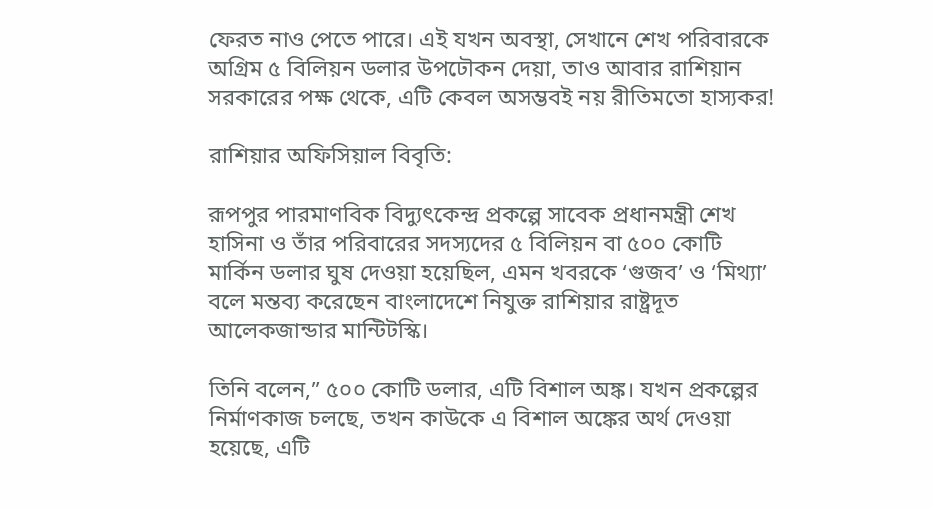ফেরত নাও পেতে পারে। এই যখন অবস্থা, সেখানে শেখ পরিবারকে অগ্রিম ৫ বিলিয়ন ডলার উপঢৌকন দেয়া, তাও আবার রাশিয়ান সরকারের পক্ষ থেকে, এটি কেবল অসম্ভবই নয় রীতিমতো হাস্যকর!

রাশিয়ার অফিসিয়াল বিবৃতি:

রূপপুর পারমাণবিক বিদ্যুৎকেন্দ্র প্রকল্পে সাবেক প্রধানমন্ত্রী শেখ হাসিনা ও তাঁর পরিবারের সদস্যদের ৫ বিলিয়ন বা ৫০০ কোটি মার্কিন ডলার ঘুষ দেওয়া হয়েছিল, এমন খবরকে ‘গুজব’ ও ‘মিথ্যা’ বলে মন্তব্য করেছেন বাংলাদেশে নিযুক্ত রাশিয়ার রাষ্ট্রদূত আলেকজান্ডার মান্টিটস্কি।

তিনি বলেন,” ৫০০ কোটি ডলার, এটি বিশাল অঙ্ক। যখন প্রকল্পের নির্মাণকাজ চলছে, তখন কাউকে এ বিশাল অঙ্কের অর্থ দেওয়া হয়েছে, এটি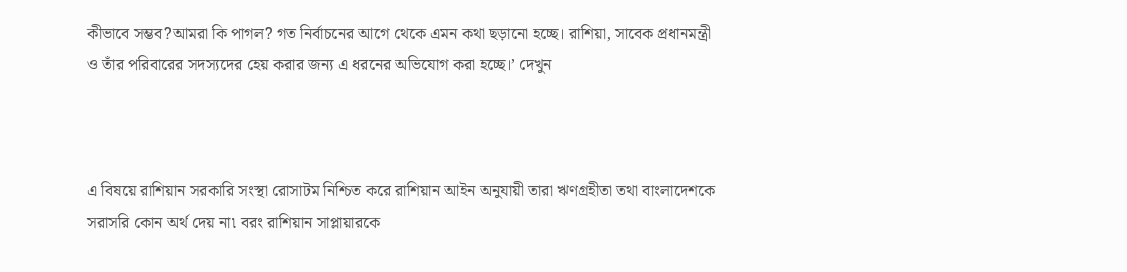কীভাবে সম্ভব?আমরা কি পাগল? গত নির্বাচনের আগে থেকে এমন কথা ছড়ানো হচ্ছে। রাশিয়া, সাবেক প্রধানমন্ত্রী ও তাঁর পরিবারের সদস্যদের হেয় করার জন্য এ ধরনের অভিযোগ করা হচ্ছে।’ দেখুন



এ বিষয়ে রাশিয়ান সরকারি সংস্থা রোসাটম নিশ্চিত করে রাশিয়ান আইন অনুযায়ী তারা ঋণগ্রহীতা তথা বাংলাদেশকে সরাসরি কোন অর্থ দেয় না৷ বরং রাশিয়ান সাপ্লায়ারকে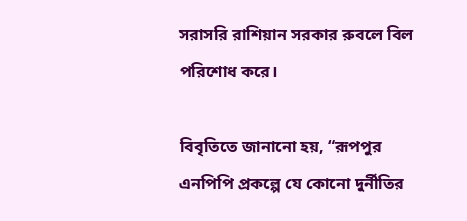সরাসরি রাশিয়ান সরকার রুবলে বিল পরিশোধ করে।

বিবৃতিতে জানানো হয়, “রূপপুর এনপিপি প্রকল্পে যে কোনো দুর্নীতির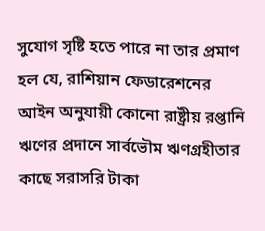সুযোগ সৃষ্টি হতে পারে না তার প্রমাণ হল যে, রাশিয়ান ফেডারেশনের আইন অনুযায়ী কোনো রাষ্ট্রীয় রপ্তানি ঋণের প্রদানে সার্বভৌম ঋণগ্রহীতার কাছে সরাসরি টাকা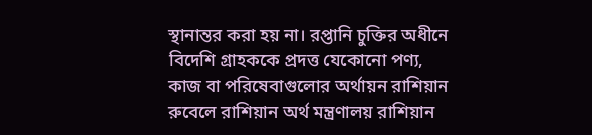স্থানান্তর করা হয় না। রপ্তানি চুক্তির অধীনে বিদেশি গ্রাহককে প্রদত্ত যেকোনো পণ্য, কাজ বা পরিষেবাগুলোর অর্থায়ন রাশিয়ান রুবেলে রাশিয়ান অর্থ মন্ত্রণালয় রাশিয়ান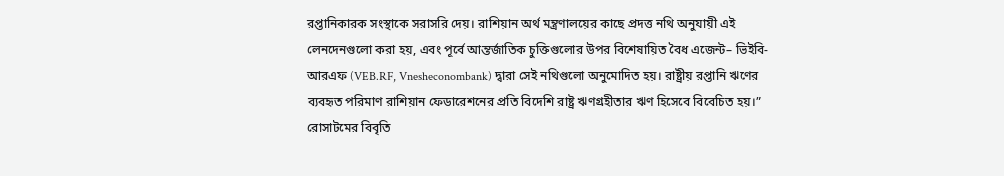রপ্তানিকারক সংস্থাকে সরাসরি দেয়। রাশিয়ান অর্থ মন্ত্রণালয়ের কাছে প্রদত্ত নথি অনুযায়ী এই লেনদেনগুলো করা হয়, এবং পূর্বে আন্তর্জাতিক চুক্তিগুলোর উপর বিশেষায়িত বৈধ এজেন্ট– ভিইবি-আরএফ (VEB.RF, Vnesheconombank) দ্বারা সেই নথিগুলো অনুমোদিত হয়। রাষ্ট্রীয় রপ্তানি ঋণের ব্যবহৃত পরিমাণ রাশিয়ান ফেডারেশনের প্রতি বিদেশি রাষ্ট্র ঋণগ্রহীতার ঋণ হিসেবে বিবেচিত হয়।” রোসাটমের বিবৃতি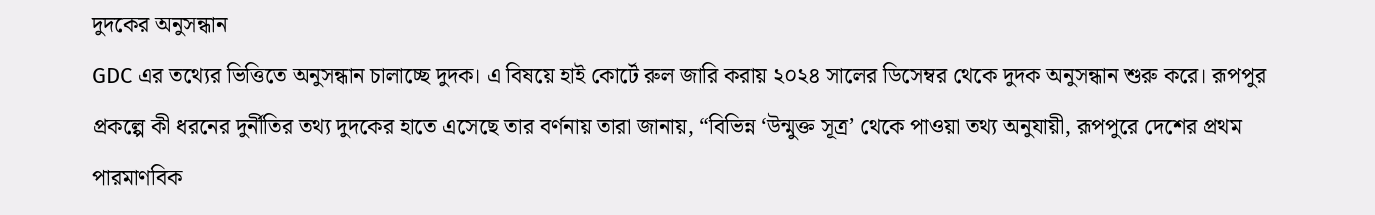দুদকের অনুসন্ধান
GDC এর তথ্যের ভিত্তিতে অনুসন্ধান চালাচ্ছে দুদক। এ বিষয়ে হাই কোর্টে রুল জারি করায় ২০২৪ সালের ডিসেম্বর থেকে দুদক অনুসন্ধান শুরু করে। রূপপুর প্রকল্পে কী ধরনের দুর্নীতির তথ্য দুদকের হাতে এসেছে তার বর্ণনায় তারা জানায়, “বিভিন্ন ‘উন্মুক্ত সূত্র’ থেকে পাওয়া তথ্য অনুযায়ী, রূপপুরে দেশের প্রথম পারমাণবিক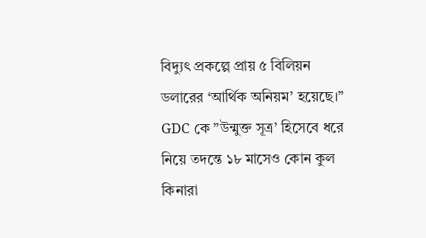বিদ্যুৎ প্রকল্পে প্রায় ৫ বিলিয়ন ডলারের ‘আর্থিক অনিয়ম’ হয়েছে।” GDC কে ”উন্মুক্ত সূত্র’ হিসেবে ধরে নিয়ে তদন্তে ১৮ মাসেও কোন কুল কিনারা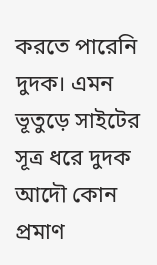করতে পারেনি দুদক। এমন ভূতুড়ে সাইটের সূত্র ধরে দুদক আদৌ কোন প্রমাণ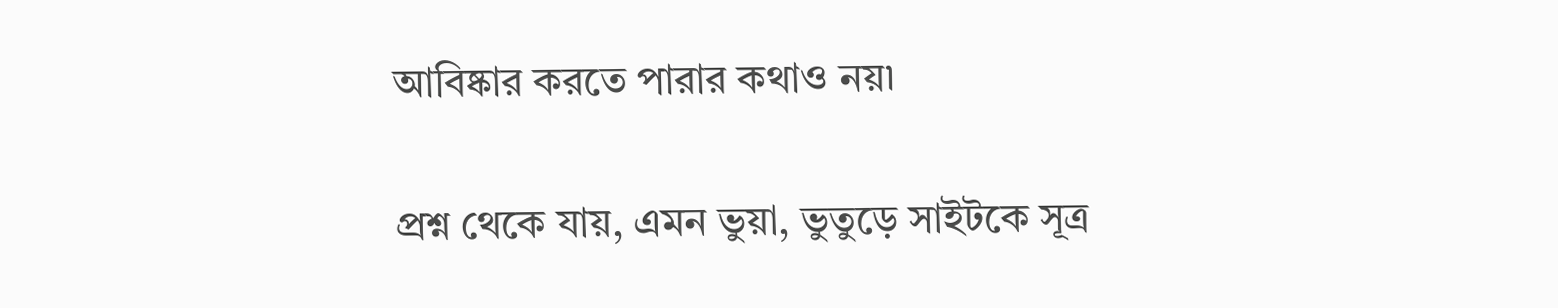আবিষ্কার করতে পারার কথাও নয়৷

প্রশ্ন থেকে যায়, এমন ভুয়া, ভুতুড়ে সাইটকে সূত্র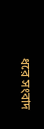ধরে সংবাদ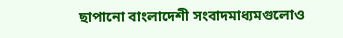ছাপানো বাংলাদেশী সংবাদমাধ্যমগুলোও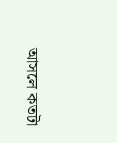আসলে কতটা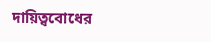দায়িত্ববোধের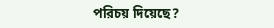পরিচয় দিয়েছে?